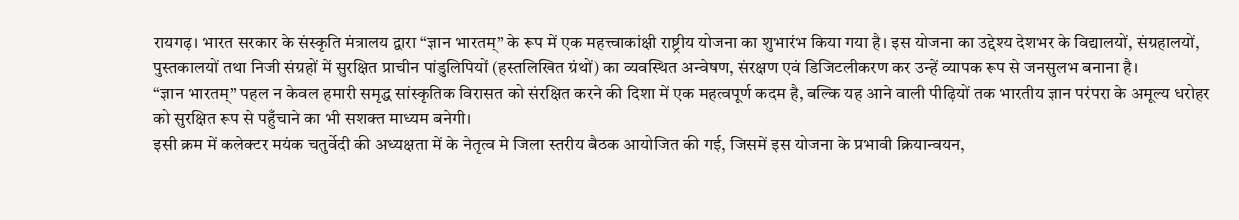रायगढ़। भारत सरकार के संस्कृति मंत्रालय द्वारा “ज्ञान भारतम्” के रूप में एक महत्त्वाकांक्षी राष्ट्रीय योजना का शुभारंभ किया गया है। इस योजना का उद्देश्य देशभर के विद्यालयों, संग्रहालयों, पुस्तकालयों तथा निजी संग्रहों में सुरक्षित प्राचीन पांडुलिपियों (हस्तलिखित ग्रंथों) का व्यवस्थित अन्वेषण, संरक्षण एवं डिजिटलीकरण कर उन्हें व्यापक रूप से जनसुलभ बनाना है।
“ज्ञान भारतम्” पहल न केवल हमारी समृद्ध सांस्कृतिक विरासत को संरक्षित करने की दिशा में एक महत्वपूर्ण कदम है, बल्कि यह आने वाली पीढ़ियों तक भारतीय ज्ञान परंपरा के अमूल्य धरोहर को सुरक्षित रूप से पहुँचाने का भी सशक्त माध्यम बनेगी।
इसी क्रम में कलेक्टर मयंक चतुर्वेदी की अध्यक्षता में के नेतृत्व मे जिला स्तरीय बैठक आयोजित की गई, जिसमें इस योजना के प्रभावी क्रियान्वयन,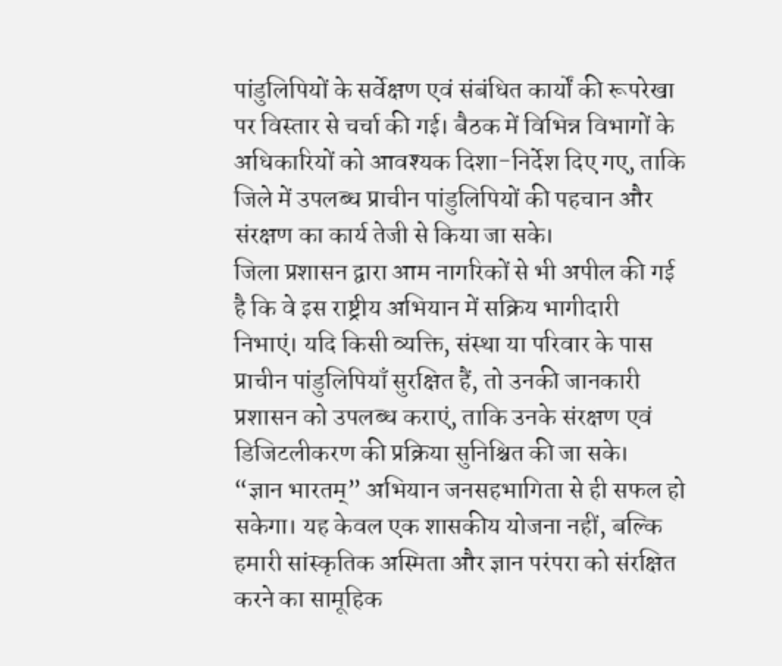पांडुलिपियों के सर्वेक्षण एवं संबंधित कार्यों की रूपरेखा पर विस्तार से चर्चा की गई। बैठक में विभिन्न विभागों के अधिकारियों को आवश्यक दिशा-निर्देश दिए गए, ताकि जिले में उपलब्ध प्राचीन पांडुलिपियों की पहचान और संरक्षण का कार्य तेजी से किया जा सके।
जिला प्रशासन द्वारा आम नागरिकों से भी अपील की गई है कि वे इस राष्ट्रीय अभियान में सक्रिय भागीदारी निभाएं। यदि किसी व्यक्ति, संस्था या परिवार के पास प्राचीन पांडुलिपियाँ सुरक्षित हैं, तो उनकी जानकारी प्रशासन को उपलब्ध कराएं, ताकि उनके संरक्षण एवं डिजिटलीकरण की प्रक्रिया सुनिश्चित की जा सके।
“ज्ञान भारतम्” अभियान जनसहभागिता से ही सफल हो सकेगा। यह केवल एक शासकीय योजना नहीं, बल्कि हमारी सांस्कृतिक अस्मिता और ज्ञान परंपरा को संरक्षित करने का सामूहिक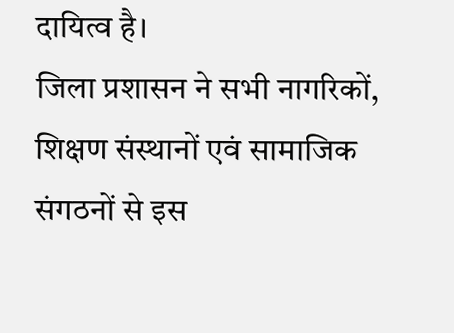दायित्व है।
जिला प्रशासन ने सभी नागरिकों, शिक्षण संस्थानों एवं सामाजिक संगठनों से इस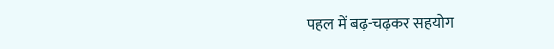पहल में बढ़-चढ़कर सहयोग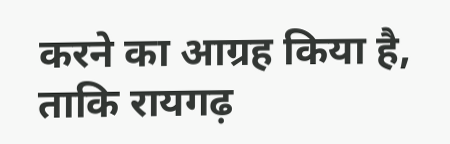करने का आग्रह किया है, ताकि रायगढ़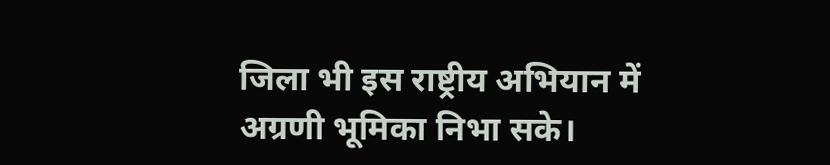जिला भी इस राष्ट्रीय अभियान में अग्रणी भूमिका निभा सके।